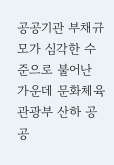공공기관 부채규모가 심각한 수준으로 불어난 가운데 문화체육관광부 산하 공공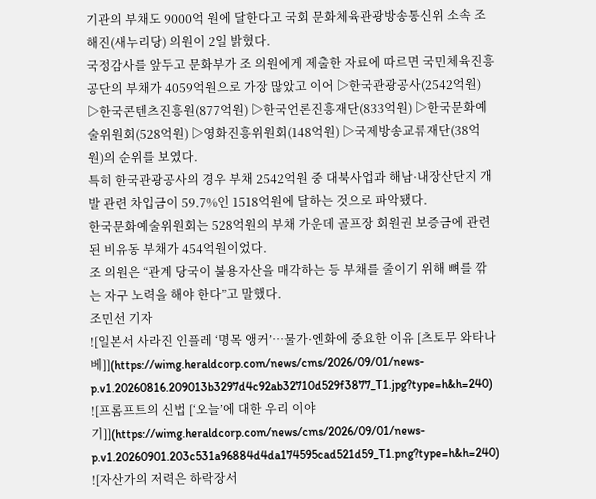기관의 부채도 9000억 원에 달한다고 국회 문화체육관광방송통신위 소속 조해진(새누리당) 의원이 2일 밝혔다.
국정감사를 앞두고 문화부가 조 의원에게 제출한 자료에 따르면 국민체육진흥공단의 부채가 4059억원으로 가장 많았고 이어 ▷한국관광공사(2542억원) ▷한국콘텐츠진흥원(877억원) ▷한국언론진흥재단(833억원) ▷한국문화예술위원회(528억원) ▷영화진흥위원회(148억원) ▷국제방송교류재단(38억원)의 순위를 보였다.
특히 한국관광공사의 경우 부채 2542억원 중 대북사업과 해남·내장산단지 개발 관련 차입금이 59.7%인 1518억원에 달하는 것으로 파악됐다.
한국문화예술위원회는 528억원의 부채 가운데 골프장 회원권 보증금에 관련된 비유동 부채가 454억원이었다.
조 의원은 “관계 당국이 불용자산을 매각하는 등 부채를 줄이기 위해 뼈를 깎는 자구 노력을 해야 한다”고 말했다.
조민선 기자
![일본서 사라진 인플레 ‘명목 앵커’…물가·엔화에 중요한 이유 [츠토무 와타나베]](https://wimg.heraldcorp.com/news/cms/2026/09/01/news-p.v1.20260816.209013b3297d4c92ab32710d529f3877_T1.jpg?type=h&h=240)
![프롬프트의 신법 [‘오늘’에 대한 우리 이야기]](https://wimg.heraldcorp.com/news/cms/2026/09/01/news-p.v1.20260901.203c531a96884d4da174595cad521d59_T1.png?type=h&h=240)
![자산가의 저력은 하락장서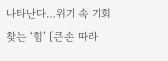나타난다…위기 속 기회 찾는 ‘힘’ [큰손 따라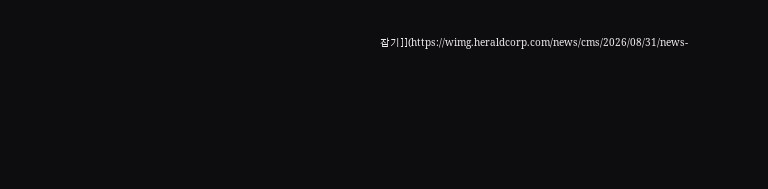잡기]](https://wimg.heraldcorp.com/news/cms/2026/08/31/news-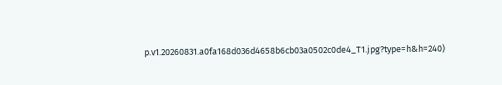p.v1.20260831.a0fa168d036d4658b6cb03a0502c0de4_T1.jpg?type=h&h=240)